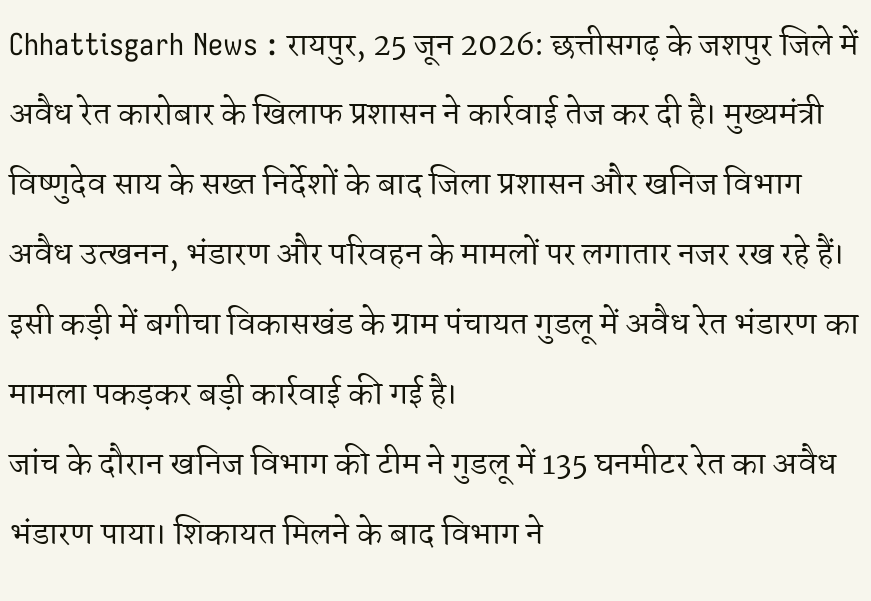Chhattisgarh News : रायपुर, 25 जून 2026: छत्तीसगढ़ के जशपुर जिले में अवैध रेत कारोबार के खिलाफ प्रशासन ने कार्रवाई तेज कर दी है। मुख्यमंत्री विष्णुदेव साय के सख्त निर्देशों के बाद जिला प्रशासन और खनिज विभाग अवैध उत्खनन, भंडारण और परिवहन के मामलों पर लगातार नजर रख रहे हैं। इसी कड़ी में बगीचा विकासखंड के ग्राम पंचायत गुडलू में अवैध रेत भंडारण का मामला पकड़कर बड़ी कार्रवाई की गई है।
जांच के दौरान खनिज विभाग की टीम ने गुडलू में 135 घनमीटर रेत का अवैध भंडारण पाया। शिकायत मिलने के बाद विभाग ने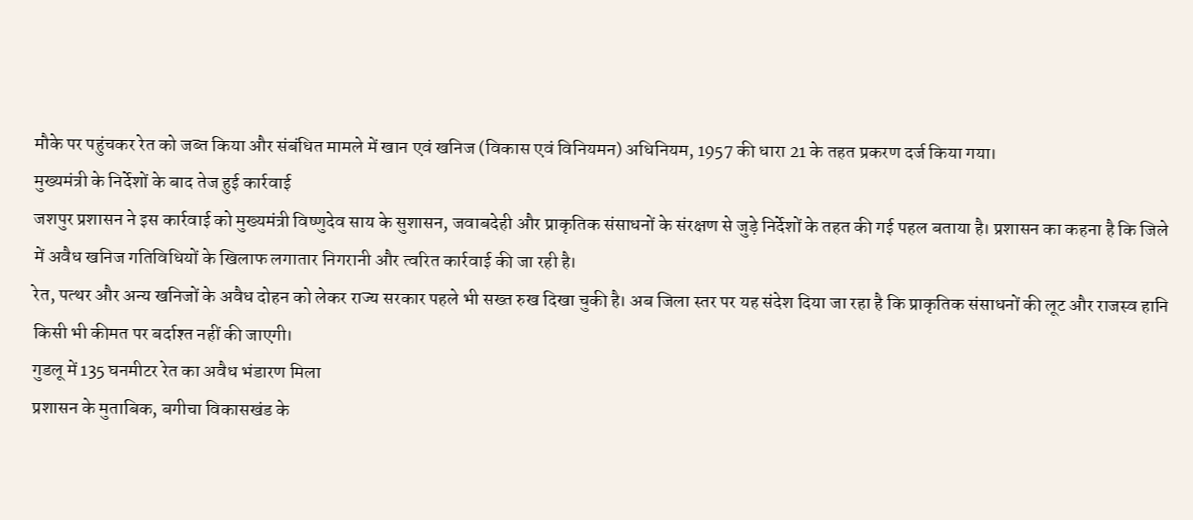मौके पर पहुंचकर रेत को जब्त किया और संबंधित मामले में खान एवं खनिज (विकास एवं विनियमन) अधिनियम, 1957 की धारा 21 के तहत प्रकरण दर्ज किया गया।
मुख्यमंत्री के निर्देशों के बाद तेज हुई कार्रवाई
जशपुर प्रशासन ने इस कार्रवाई को मुख्यमंत्री विष्णुदेव साय के सुशासन, जवाबदेही और प्राकृतिक संसाधनों के संरक्षण से जुड़े निर्देशों के तहत की गई पहल बताया है। प्रशासन का कहना है कि जिले में अवैध खनिज गतिविधियों के खिलाफ लगातार निगरानी और त्वरित कार्रवाई की जा रही है।
रेत, पत्थर और अन्य खनिजों के अवैध दोहन को लेकर राज्य सरकार पहले भी सख्त रुख दिखा चुकी है। अब जिला स्तर पर यह संदेश दिया जा रहा है कि प्राकृतिक संसाधनों की लूट और राजस्व हानि किसी भी कीमत पर बर्दाश्त नहीं की जाएगी।
गुडलू में 135 घनमीटर रेत का अवैध भंडारण मिला
प्रशासन के मुताबिक, बगीचा विकासखंड के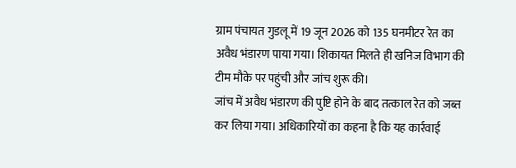ग्राम पंचायत गुडलू में 19 जून 2026 को 135 घनमीटर रेत का अवैध भंडारण पाया गया। शिकायत मिलते ही खनिज विभाग की टीम मौके पर पहुंची और जांच शुरू की।
जांच में अवैध भंडारण की पुष्टि होने के बाद तत्काल रेत को जब्त कर लिया गया। अधिकारियों का कहना है कि यह कार्रवाई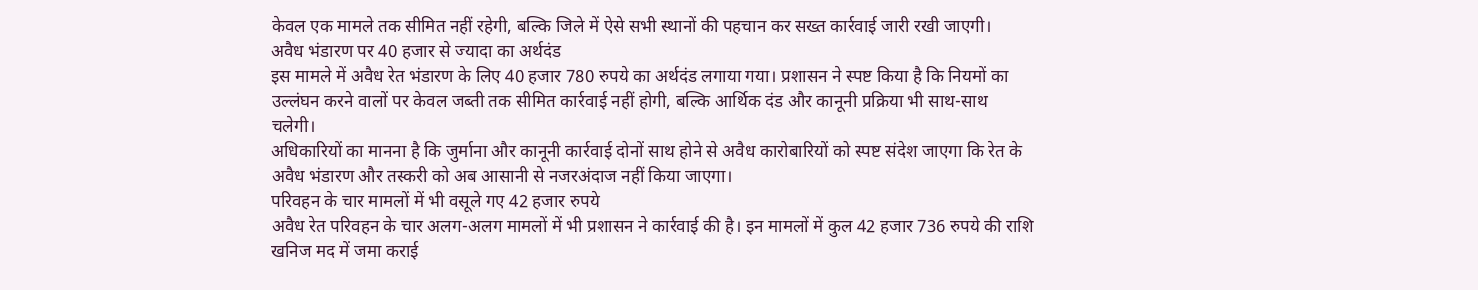केवल एक मामले तक सीमित नहीं रहेगी, बल्कि जिले में ऐसे सभी स्थानों की पहचान कर सख्त कार्रवाई जारी रखी जाएगी।
अवैध भंडारण पर 40 हजार से ज्यादा का अर्थदंड
इस मामले में अवैध रेत भंडारण के लिए 40 हजार 780 रुपये का अर्थदंड लगाया गया। प्रशासन ने स्पष्ट किया है कि नियमों का उल्लंघन करने वालों पर केवल जब्ती तक सीमित कार्रवाई नहीं होगी, बल्कि आर्थिक दंड और कानूनी प्रक्रिया भी साथ-साथ चलेगी।
अधिकारियों का मानना है कि जुर्माना और कानूनी कार्रवाई दोनों साथ होने से अवैध कारोबारियों को स्पष्ट संदेश जाएगा कि रेत के अवैध भंडारण और तस्करी को अब आसानी से नजरअंदाज नहीं किया जाएगा।
परिवहन के चार मामलों में भी वसूले गए 42 हजार रुपये
अवैध रेत परिवहन के चार अलग-अलग मामलों में भी प्रशासन ने कार्रवाई की है। इन मामलों में कुल 42 हजार 736 रुपये की राशि खनिज मद में जमा कराई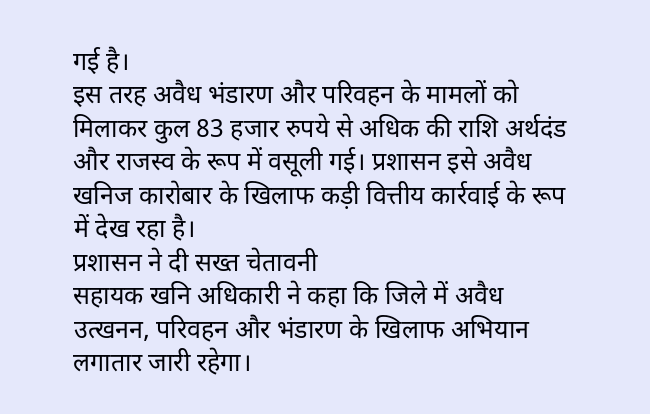गई है।
इस तरह अवैध भंडारण और परिवहन के मामलों को मिलाकर कुल 83 हजार रुपये से अधिक की राशि अर्थदंड और राजस्व के रूप में वसूली गई। प्रशासन इसे अवैध खनिज कारोबार के खिलाफ कड़ी वित्तीय कार्रवाई के रूप में देख रहा है।
प्रशासन ने दी सख्त चेतावनी
सहायक खनि अधिकारी ने कहा कि जिले में अवैध उत्खनन, परिवहन और भंडारण के खिलाफ अभियान लगातार जारी रहेगा।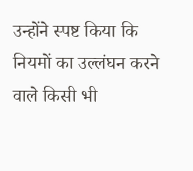उन्होंने स्पष्ट किया कि नियमों का उल्लंघन करने वाले किसी भी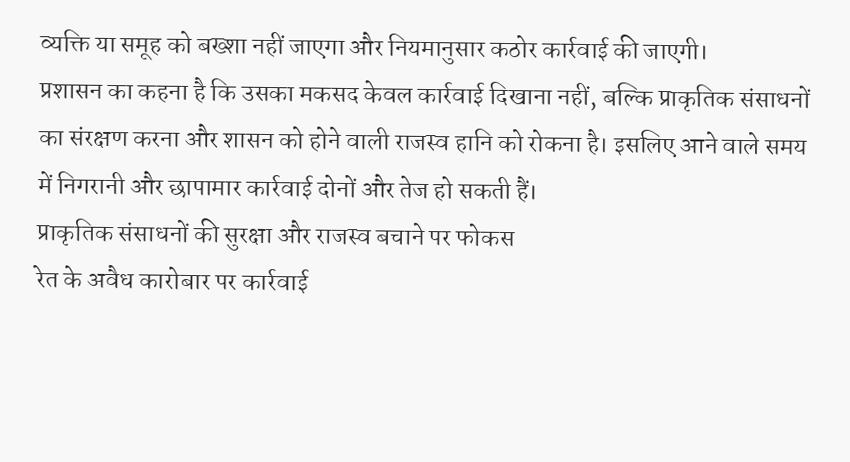व्यक्ति या समूह को बख्शा नहीं जाएगा और नियमानुसार कठोर कार्रवाई की जाएगी।
प्रशासन का कहना है कि उसका मकसद केवल कार्रवाई दिखाना नहीं, बल्कि प्राकृतिक संसाधनों का संरक्षण करना और शासन को होने वाली राजस्व हानि को रोकना है। इसलिए आने वाले समय में निगरानी और छापामार कार्रवाई दोनों और तेज हो सकती हैं।
प्राकृतिक संसाधनों की सुरक्षा और राजस्व बचाने पर फोकस
रेत के अवैध कारोबार पर कार्रवाई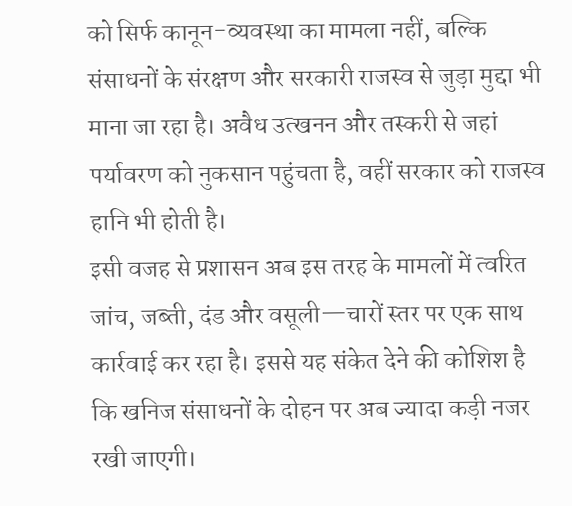को सिर्फ कानून-व्यवस्था का मामला नहीं, बल्कि संसाधनों के संरक्षण और सरकारी राजस्व से जुड़ा मुद्दा भी माना जा रहा है। अवैध उत्खनन और तस्करी से जहां पर्यावरण को नुकसान पहुंचता है, वहीं सरकार को राजस्व हानि भी होती है।
इसी वजह से प्रशासन अब इस तरह के मामलों में त्वरित जांच, जब्ती, दंड और वसूली—चारों स्तर पर एक साथ कार्रवाई कर रहा है। इससे यह संकेत देने की कोशिश है कि खनिज संसाधनों के दोहन पर अब ज्यादा कड़ी नजर रखी जाएगी।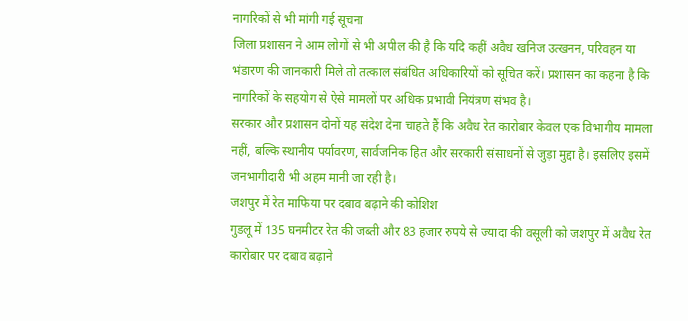नागरिकों से भी मांगी गई सूचना
जिला प्रशासन ने आम लोगों से भी अपील की है कि यदि कहीं अवैध खनिज उत्खनन, परिवहन या भंडारण की जानकारी मिले तो तत्काल संबंधित अधिकारियों को सूचित करें। प्रशासन का कहना है कि नागरिकों के सहयोग से ऐसे मामलों पर अधिक प्रभावी नियंत्रण संभव है।
सरकार और प्रशासन दोनों यह संदेश देना चाहते हैं कि अवैध रेत कारोबार केवल एक विभागीय मामला नहीं, बल्कि स्थानीय पर्यावरण, सार्वजनिक हित और सरकारी संसाधनों से जुड़ा मुद्दा है। इसलिए इसमें जनभागीदारी भी अहम मानी जा रही है।
जशपुर में रेत माफिया पर दबाव बढ़ाने की कोशिश
गुडलू में 135 घनमीटर रेत की जब्ती और 83 हजार रुपये से ज्यादा की वसूली को जशपुर में अवैध रेत कारोबार पर दबाव बढ़ाने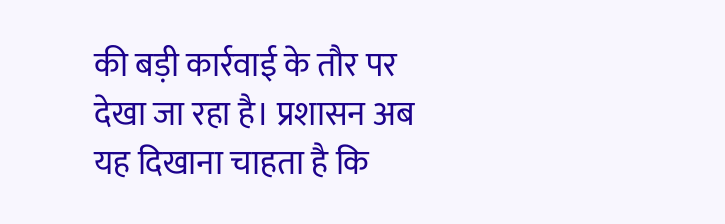की बड़ी कार्रवाई के तौर पर देखा जा रहा है। प्रशासन अब यह दिखाना चाहता है कि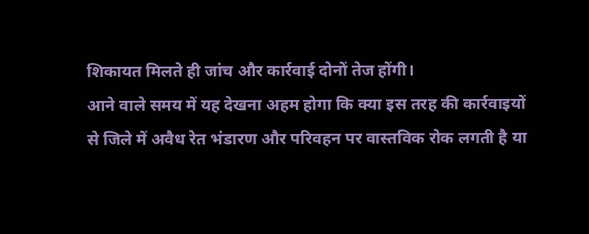शिकायत मिलते ही जांच और कार्रवाई दोनों तेज होंगी।
आने वाले समय में यह देखना अहम होगा कि क्या इस तरह की कार्रवाइयों से जिले में अवैध रेत भंडारण और परिवहन पर वास्तविक रोक लगती है या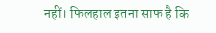नहीं। फिलहाल इतना साफ है कि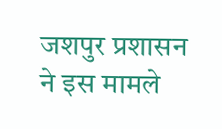जशपुर प्रशासन ने इस मामले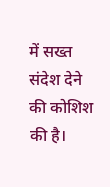में सख्त संदेश देने की कोशिश की है।